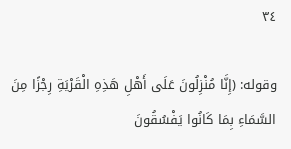٣٤

وقوله: (إِنَّا مُنْزِلُونَ عَلَى أَهْلِ هَذِهِ الْقَرْيَةِ رِجْزًا مِنَ السَّمَاءِ بِمَا كَانُوا يَفْسُقُونَ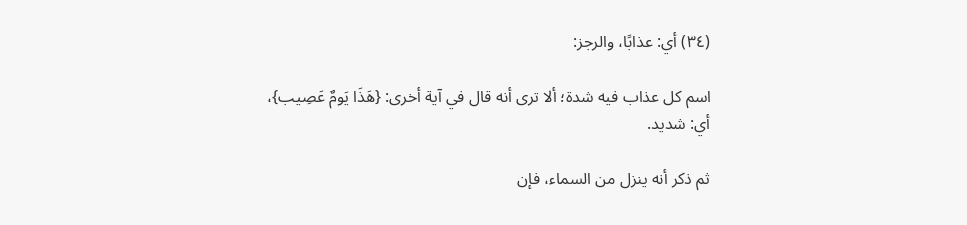(٣٤) أي: عذابًا، والرجز:

اسم كل عذاب فيه شدة؛ ألا ترى أنه قال في آية أخرى: {هَذَا يَومٌ عَصِيب}، أي: شديد.

ثم ذكر أنه ينزل من السماء، فإن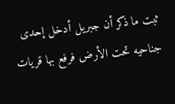ثبت ما ذكر أن جبريل أدخل إحدى جناحيه تحت الأرض فرفع بها قريات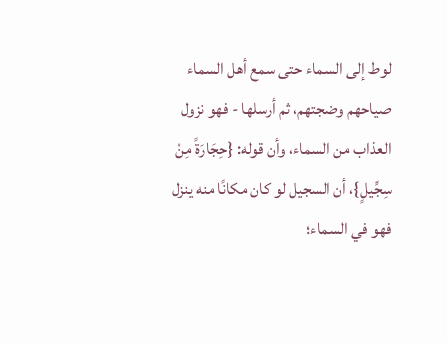لوط إلى السماء حتى سمع أهل السماء صياحهم وضجتهم، ثم أرسلها - فهو نزول العذاب من السماء، وأن قوله: {حِجَارَةً مِنْ سِجِّيلٍ}، أن السجيل لو كان مكانًا منه ينزل فهو في السماء؛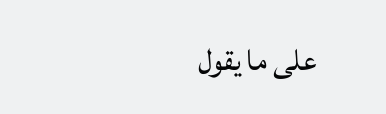على ما يقول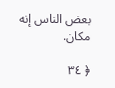بعض الناس إنه مكان.

﴿ ٣٤